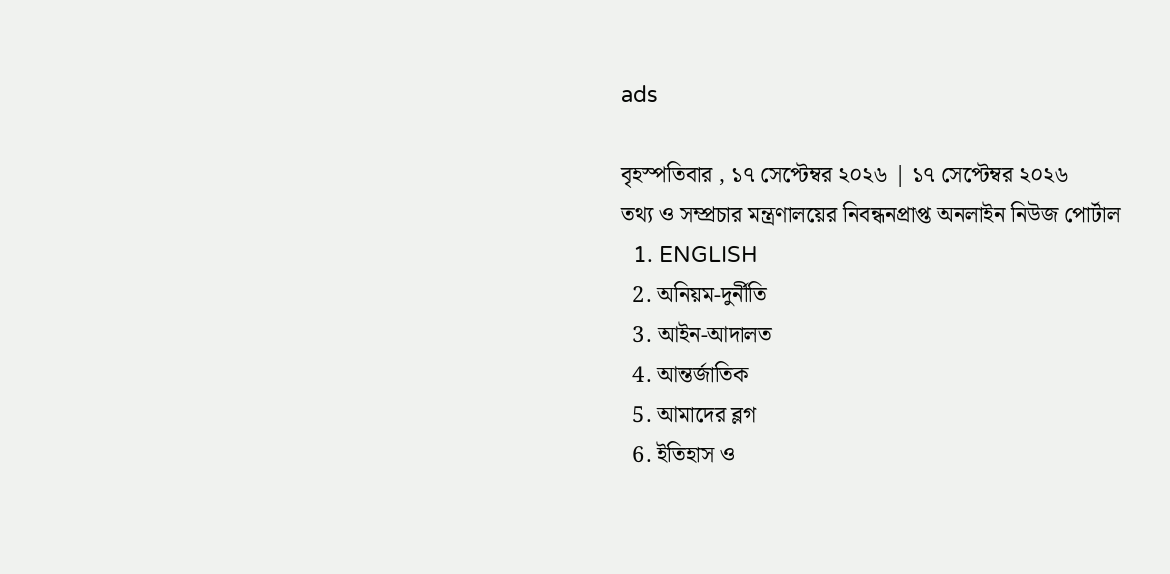ads

বৃহস্পতিবার , ১৭ সেপ্টেম্বর ২০২৬ | ১৭ সেপ্টেম্বর ২০২৬
তথ্য ও সম্প্রচার মন্ত্রণালয়ের নিবন্ধনপ্রাপ্ত অনলাইন নিউজ পোর্টাল
  1. ENGLISH
  2. অনিয়ম-দুর্নীতি
  3. আইন-আদালত
  4. আন্তর্জাতিক
  5. আমাদের ব্লগ
  6. ইতিহাস ও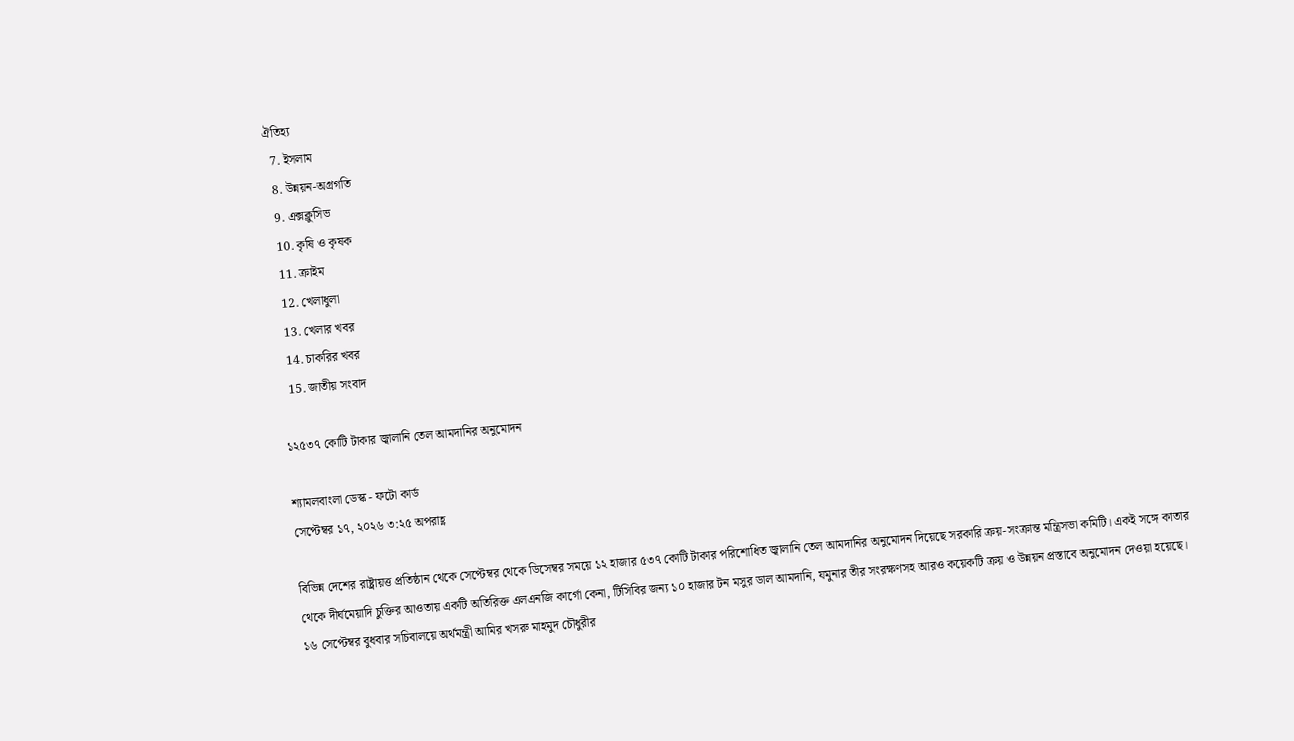ঐতিহ্য
  7. ইসলাম
  8. উন্নয়ন-অগ্রগতি
  9. এক্সক্লুসিভ
  10. কৃষি ও কৃষক
  11. ক্রাইম
  12. খেলাধুলা
  13. খেলার খবর
  14. চাকরির খবর
  15. জাতীয় সংবাদ

১২৫৩৭ কোটি টাকার জ্বালানি তেল আমদানির অনুমোদন

শ্যামলবাংলা ডেস্ক - ফটো কার্ড
সেপ্টেম্বর ১৭, ২০২৬ ৩:২৫ অপরাহ্ণ

বিভিন্ন দেশের রাষ্ট্রায়ত্ত প্রতিষ্ঠান থেকে সেপ্টেম্বর থেকে ডিসেম্বর সময়ে ১২ হাজার ৫৩৭ কোটি টাকার পরিশোধিত জ্বালানি তেল আমদানির অনুমোদন দিয়েছে সরকারি ক্রয়-সংক্রান্ত মন্ত্রিসভা কমিটি। একই সঙ্গে কাতার থেকে দীর্ঘমেয়াদি চুক্তির আওতায় একটি অতিরিক্ত এলএনজি কার্গো কেনা, টিসিবির জন্য ১০ হাজার টন মসুর ডাল আমদানি, যমুনার তীর সংরক্ষণসহ আরও কয়েকটি ক্রয় ও উন্নয়ন প্রস্তাবে অনুমোদন দেওয়া হয়েছে। ১৬ সেপ্টেম্বর বুধবার সচিবালয়ে অর্থমন্ত্রী আমির খসরু মাহমুদ চৌধুরীর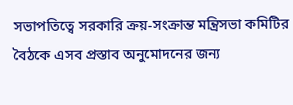সভাপতিত্বে সরকারি ক্রয়-সংক্রান্ত মন্ত্রিসভা কমিটির বৈঠকে এসব প্রস্তাব অনুমোদনের জন্য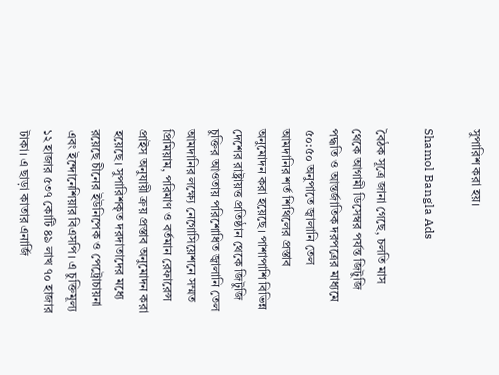সুপারিশ করা হয়।

Shamol Bangla Ads

বৈঠক সূত্রে জানা গেছে, চলতি মাস থেকে আগামী ডিসেম্বর পর্যন্ত জিটুজি পদ্ধতি ও আন্তর্জাতিক দরপত্রের মাধ্যমে ৫০:৫০ অনুপাতে জ্বালানি তেল আমদানির শর্ত শিথিলের প্রস্তাব অনুমোদন করা হয়েছে। পাশাপাশি বিভিন্ন দেশের রাষ্ট্রায়ত্ত প্রতিষ্ঠান থেকে জিটুজি চুক্তির আওতায় পরিশোধিত জ্বালানি তেল আমদানির লক্ষ্যে নেগোসিয়েশনে সম্মত প্রিমিয়াম, পরিমাণ ও বর্তমান রেফারেন্স প্রাইস অনুযায়ী ক্রয় প্রস্তাব অনুমোদন করা হয়েছে। সুপারিশকৃত দরদাতাদের মধ্যে রয়েছে চীনের ইউনিপেক ও পেট্রোচায়না এবং ইন্দোনেশিয়ার বিএসপি। এ চুক্তিমূল্য ১২ হাজার ৫৩৭ কোটি ৪৯ লাখ ৭০ হাজার টাকা। এ ছাড়া কাতার এনার্জি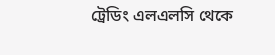ট্রেডিং এলএলসি থেকে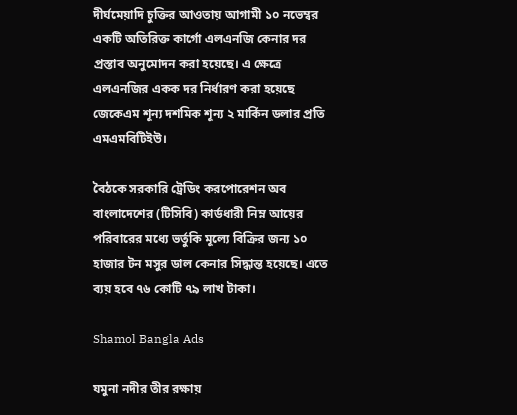দীর্ঘমেয়াদি চুক্তির আওতায় আগামী ১০ নভেম্বর একটি অতিরিক্ত কার্গো এলএনজি কেনার দর প্রস্তাব অনুমোদন করা হয়েছে। এ ক্ষেত্রে এলএনজির একক দর নির্ধারণ করা হয়েছে জেকেএম শূন্য দশমিক শূন্য ২ মার্কিন ডলার প্রতি এমএমবিটিইউ।

বৈঠকে সরকারি ট্রেডিং করপোরেশন অব বাংলাদেশের (টিসিবি) কার্ডধারী নিম্ন আয়ের পরিবারের মধ্যে ভর্তুকি মূল্যে বিক্রির জন্য ১০ হাজার টন মসুর ডাল কেনার সিদ্ধান্ত হয়েছে। এতে ব্যয় হবে ৭৬ কোটি ৭৯ লাখ টাকা।

Shamol Bangla Ads

যমুনা নদীর তীর রক্ষায়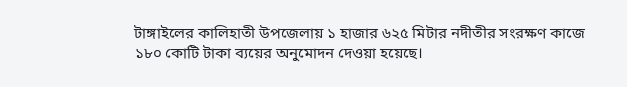টাঙ্গাইলের কালিহাতী উপজেলায় ১ হাজার ৬২৫ মিটার নদীতীর সংরক্ষণ কাজে ১৮০ কোটি টাকা ব্যয়ের অনুমোদন দেওয়া হয়েছে।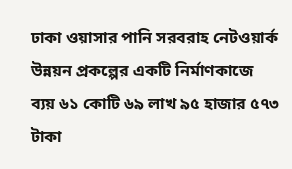ঢাকা ওয়াসার পানি সরবরাহ নেটওয়ার্ক উন্নয়ন প্রকল্পের একটি নির্মাণকাজে ব্যয় ৬১ কোটি ৬৯ লাখ ৯৫ হাজার ৫৭৩ টাকা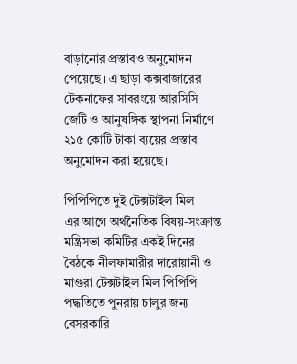বাড়ানোর প্রস্তাবও অনুমোদন পেয়েছে। এ ছাড়া কক্সবাজারের টেকনাফের সাবরংয়ে আরসিসি জেটি ও আনুষঙ্গিক স্থাপনা নির্মাণে ২১৫ কোটি টাকা ব্যয়ের প্রস্তাব অনুমোদন করা হয়েছে।

পিপিপিতে দুই টেক্সটাইল মিল
এর আগে অর্থনৈতিক বিষয়-সংক্রান্ত মন্ত্রিসভা কমিটির একই দিনের বৈঠকে নীলফামারীর দারোয়ানী ও মাগুরা টেক্সটাইল মিল পিপিপি পদ্ধতিতে পুনরায় চালুর জন্য বেসরকারি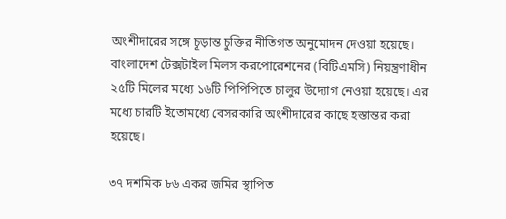অংশীদারের সঙ্গে চূড়ান্ত চুক্তির নীতিগত অনুমোদন দেওয়া হয়েছে। বাংলাদেশ টেক্সটাইল মিলস করপোরেশনের (বিটিএমসি) নিয়ন্ত্রণাধীন ২৫টি মিলের মধ্যে ১৬টি পিপিপিতে চালুর উদ্যোগ নেওয়া হয়েছে। এর মধ্যে চারটি ইতোমধ্যে বেসরকারি অংশীদারের কাছে হস্তান্তর করা হয়েছে।

৩৭ দশমিক ৮৬ একর জমির স্থাপিত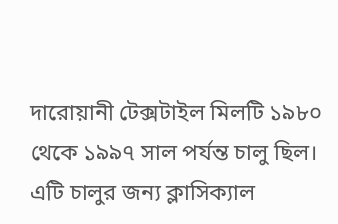দারোয়ানী টেক্সটাইল মিলটি ১৯৮০ থেকে ১৯৯৭ সাল পর্যন্ত চালু ছিল। এটি চালুর জন্য ক্লাসিক্যাল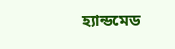হ্যান্ডমেড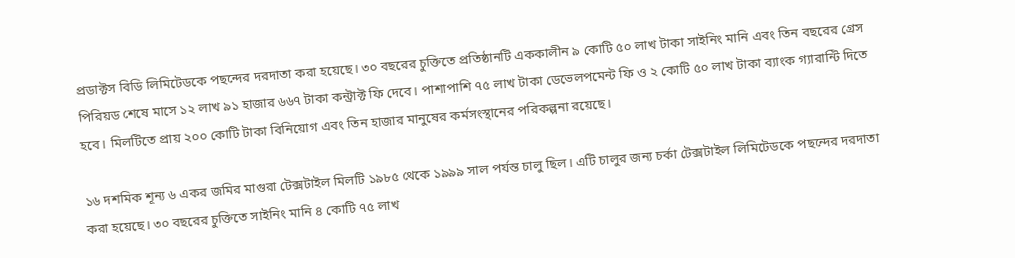প্রডাক্টস বিডি লিমিটেডকে পছন্দের দরদাতা করা হয়েছে। ৩০ বছরের চুক্তিতে প্রতিষ্ঠানটি এককালীন ৯ কোটি ৫০ লাখ টাকা সাইনিং মানি এবং তিন বছরের গ্রেস পিরিয়ড শেষে মাসে ১২ লাখ ৯১ হাজার ৬৬৭ টাকা কন্ট্রাক্ট ফি দেবে। পাশাপাশি ৭৫ লাখ টাকা ডেভেলপমেন্ট ফি ও ২ কোটি ৫০ লাখ টাকা ব্যাংক গ্যারান্টি দিতে হবে। মিলটিতে প্রায় ২০০ কোটি টাকা বিনিয়োগ এবং তিন হাজার মানুষের কর্মসংস্থানের পরিকল্পনা রয়েছে।

১৬ দশমিক শূন্য ৬ একর জমির মাগুরা টেক্সটাইল মিলটি ১৯৮৫ থেকে ১৯৯৯ সাল পর্যন্ত চালু ছিল। এটি চালুর জন্য চর্কা টেক্সটাইল লিমিটেডকে পছন্দের দরদাতা করা হয়েছে। ৩০ বছরের চুক্তিতে সাইনিং মানি ৪ কোটি ৭৫ লাখ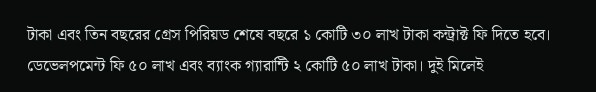টাকা এবং তিন বছরের গ্রেস পিরিয়ড শেষে বছরে ১ কোটি ৩০ লাখ টাকা কন্ট্রাক্ট ফি দিতে হবে। ডেভেলপমেন্ট ফি ৫০ লাখ এবং ব্যাংক গ্যারান্টি ২ কোটি ৫০ লাখ টাকা। দুই মিলেই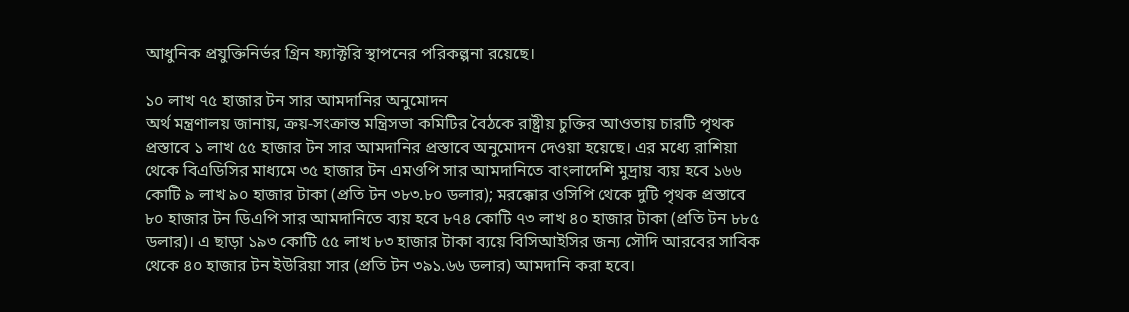আধুনিক প্রযুক্তিনির্ভর গ্রিন ফ্যাক্টরি স্থাপনের পরিকল্পনা রয়েছে।

১০ লাখ ৭৫ হাজার টন সার আমদানির অনুমোদন
অর্থ মন্ত্রণালয় জানায়, ক্রয়-সংক্রান্ত মন্ত্রিসভা কমিটির বৈঠকে রাষ্ট্রীয় চুক্তির আওতায় চারটি পৃথক প্রস্তাবে ১ লাখ ৫৫ হাজার টন সার আমদানির প্রস্তাবে অনুমোদন দেওয়া হয়েছে। এর মধ্যে রাশিয়া থেকে বিএডিসির মাধ্যমে ৩৫ হাজার টন এমওপি সার আমদানিতে বাংলাদেশি মুদ্রায় ব্যয় হবে ১৬৬ কোটি ৯ লাখ ৯০ হাজার টাকা (প্রতি টন ৩৮৩.৮০ ডলার); মরক্কোর ওসিপি থেকে দুটি পৃথক প্রস্তাবে ৮০ হাজার টন ডিএপি সার আমদানিতে ব্যয় হবে ৮৭৪ কোটি ৭৩ লাখ ৪০ হাজার টাকা (প্রতি টন ৮৮৫ ডলার)। এ ছাড়া ১৯৩ কোটি ৫৫ লাখ ৮৩ হাজার টাকা ব্যয়ে বিসিআইসির জন্য সৌদি আরবের সাবিক থেকে ৪০ হাজার টন ইউরিয়া সার (প্রতি টন ৩৯১.৬৬ ডলার) আমদানি করা হবে।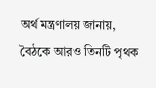অর্থ মন্ত্রণালয় জানায়, বৈঠকে আরও তিনটি পৃথক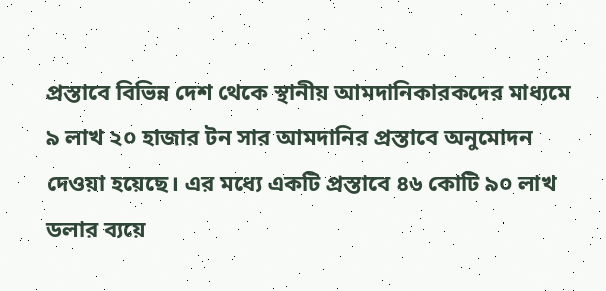প্রস্তাবে বিভিন্ন দেশ থেকে স্থানীয় আমদানিকারকদের মাধ্যমে ৯ লাখ ২০ হাজার টন সার আমদানির প্রস্তাবে অনুমোদন দেওয়া হয়েছে। এর মধ্যে একটি প্রস্তাবে ৪৬ কোটি ৯০ লাখ ডলার ব্যয়ে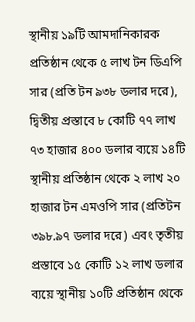স্থানীয় ১৯টি আমদানিকারক প্রতিষ্ঠান থেকে ৫ লাখ টন ডিএপি সার (প্রতি টন ৯৩৮ ডলার দরে), দ্বিতীয় প্রস্তাবে ৮ কোটি ৭৭ লাখ ৭৩ হাজার ৪০০ ডলার ব্যয়ে ১৪টি স্থানীয় প্রতিষ্ঠান থেকে ২ লাখ ২০ হাজার টন এমওপি সার (প্রতিটন ৩৯৮.৯৭ ডলার দরে) এবং তৃতীয় প্রস্তাবে ১৫ কোটি ১২ লাখ ডলার ব্যয়ে স্থানীয় ১০টি প্রতিষ্ঠান থেকে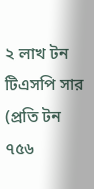২ লাখ টন টিএসপি সার (প্রতি টন ৭৫৬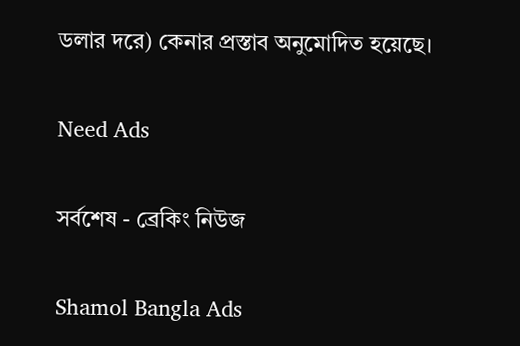ডলার দরে) কেনার প্রস্তাব অনুমোদিত হয়েছে।

Need Ads

সর্বশেষ - ব্রেকিং নিউজ

Shamol Bangla Ads